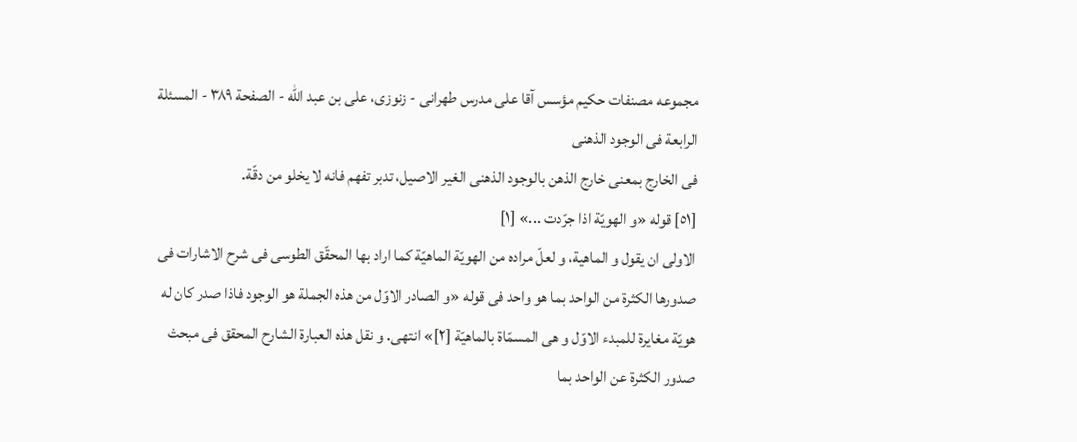مجموعه مصنفات حكيم مؤسس آقا على مدرس طهرانى - زنوزى، على بن عبد الله - الصفحة ٣٨٩ - المسئلة الرابعة فى الوجود الذهنى
فى الخارج بمعنى خارج الذهن بالوجود الذهنى الغير الاصيل، تدبر تفهم فانه لا يخلو من دقّة.
[٥١] قوله «و الهويّة اذا جرّدت ...» [١]
الاولى ان يقول و الماهية، و لعلّ مراده من الهويّة الماهيّة كما اراد بها المحقّق الطوسى فى شرح الاشارات فى صدورها الكثرة من الواحد بما هو واحد فى قوله «و الصادر الاوّل من هذه الجملة هو الوجود فاذا صدر كان له هويّة مغايرة للمبدء الاوّل و هى المسمّاة بالماهيّة [٢]» انتهى. و نقل هذه العبارة الشارح المحقق فى مبحث صدور الكثرة عن الواحد بما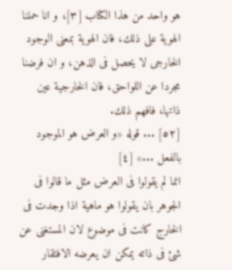هو واحد من هذا الكتاب [٣]، و انا حملنا الهوية على ذلك، فان الهوية بمعنى الوجود الخارجى لا يحصل فى الذهن، و ان فرضنا مجردا عن اللواحق، فان الخارجية عين ذاتها، فافهم ذلك.
[٥٢] ... قوله «و العرض هو الموجود بالفعل ...» [٤]
انما لم يقولوا فى العرض مثل ما قالوا فى الجوهر بان يقولوا هو ماهية اذا وجدت فى الخارج كانت فى موضوع لان المستغنى عن شئ فى ذاته يمكن ان يعرضه الافتقار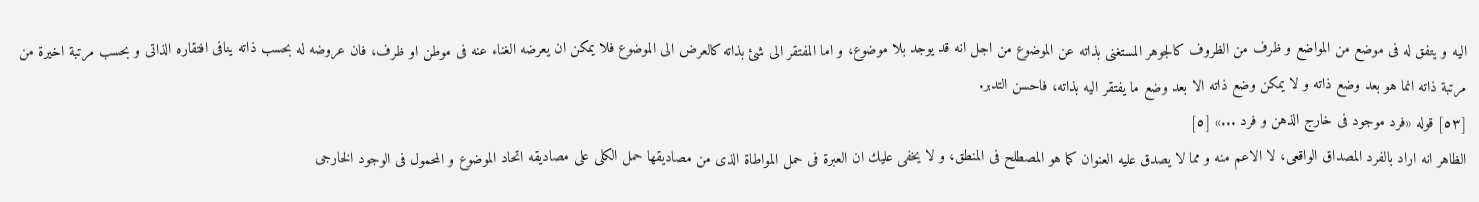اليه و يتفق له فى موضع من المواضع و ظرف من الظروف كالجوهر المستغنى بذاته عن الموضوع من اجل انه قد يوجد بلا موضوع، و اما المفتقر الى شئ بذاته كالعرض الى الموضوع فلا يمكن ان يعرضه الغناء عنه فى موطن او ظرف، فان عروضه له بحسب ذاته ينافى افتقاره الذاتى و بحسب مرتبة اخيرة من مرتبة ذاته انما هو بعد وضع ذاته و لا يمكن وضع ذاته الا بعد وضع ما يفتقر اليه بذاته، فاحسن التدبر.
[٥٣] قوله «فرد موجود فى خارج الذهن و فرد ...» [٥]
الظاهر انه اراد بالفرد المصداق الواقعى، لا الاعم منه و مما لا يصدق عليه العنوان كما هو المصطلح فى المنطق، و لا يخفى عليك ان العبرة فى حمل المواطاة الذى من مصاديقها حمل الكلى على مصاديقه اتحاد الموضوع و المحمول فى الوجود الخارجى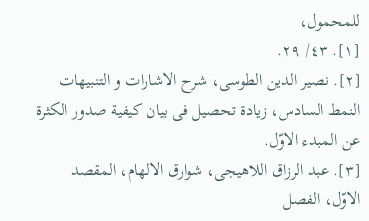للمحمول،
[١]. ٤٣/ ٢٩.
[٢]. نصير الدين الطوسى، شرح الاشارات و التنبيهات النمط السادس، زيادة تحصيل فى بيان كيفية صدور الكثرة عن المبدء الاوّل.
[٣]. عبد الرزاق اللاهيجى، شوارق الالهام، المقصد الاوّل، الفصل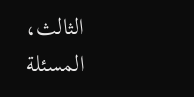الثالث، المسئلة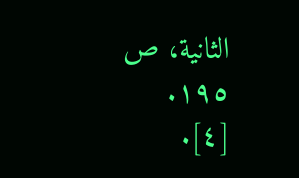الثانية، ص ١٩٥.
[٤].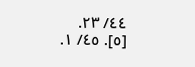٤٤/ ٢٣.
[٥]. ٤٥/ ١.